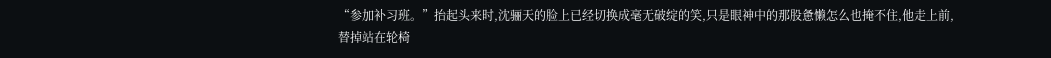“参加补习班。”抬起头来时,沈骊天的脸上已经切换成毫无破绽的笑,只是眼神中的那股惫懒怎么也掩不住,他走上前,替掉站在轮椅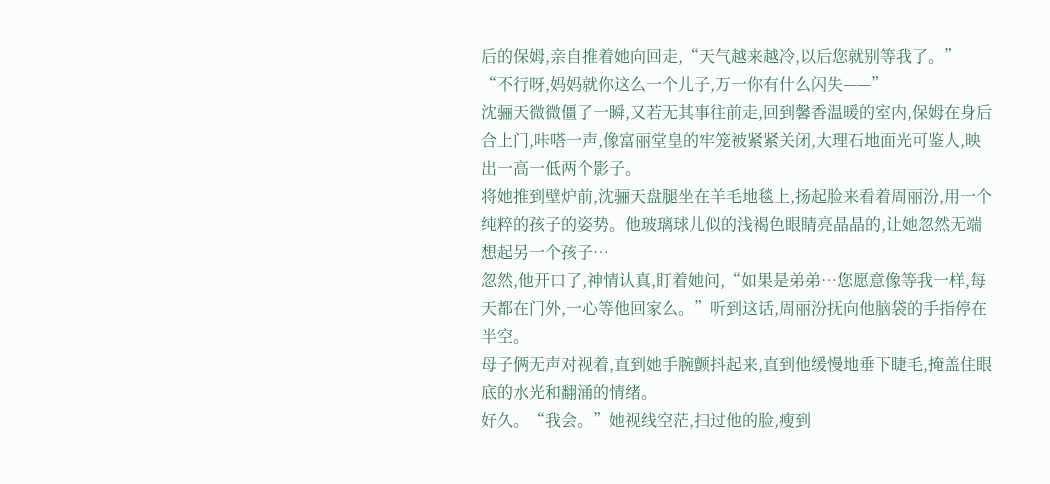后的保姆,亲自推着她向回走,“天气越来越冷,以后您就别等我了。”
“不行呀,妈妈就你这么一个儿子,万一你有什么闪失——”
沈骊天微微僵了一瞬,又若无其事往前走,回到馨香温暖的室内,保姆在身后合上门,咔嗒一声,像富丽堂皇的牢笼被紧紧关闭,大理石地面光可鉴人,映出一高一低两个影子。
将她推到壁炉前,沈骊天盘腿坐在羊毛地毯上,扬起脸来看着周丽汾,用一个纯粹的孩子的姿势。他玻璃球儿似的浅褐色眼睛亮晶晶的,让她忽然无端想起另一个孩子…
忽然,他开口了,神情认真,盯着她问,“如果是弟弟…您愿意像等我一样,每天都在门外,一心等他回家么。”听到这话,周丽汾抚向他脑袋的手指停在半空。
母子俩无声对视着,直到她手腕颤抖起来,直到他缓慢地垂下睫毛,掩盖住眼底的水光和翻涌的情绪。
好久。“我会。”她视线空茫,扫过他的脸,瘦到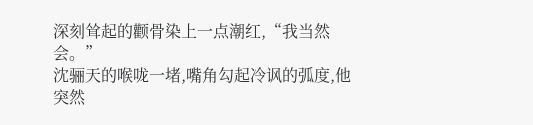深刻耸起的颧骨染上一点潮红,“我当然会。”
沈骊天的喉咙一堵,嘴角勾起冷讽的弧度,他突然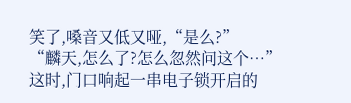笑了,嗓音又低又哑,“是么?”
“麟天,怎么了?怎么忽然问这个…”
这时,门口响起一串电子锁开启的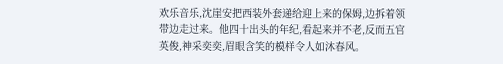欢乐音乐,沈崖安把西装外套递给迎上来的保姆,边拆着领带边走过来。他四十出头的年纪,看起来并不老,反而五官英俊,神采奕奕,眉眼含笑的模样令人如沐春风。